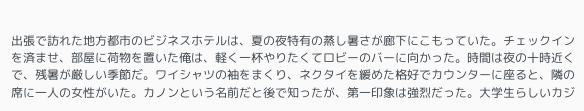出張で訪れた地方都市のビジネスホテルは、夏の夜特有の蒸し暑さが廊下にこもっていた。チェックインを済ませ、部屋に荷物を置いた俺は、軽く一杯やりたくてロビーのバーに向かった。時間は夜の十時近くで、残暑が厳しい季節だ。ワイシャツの袖をまくり、ネクタイを緩めた格好でカウンターに座ると、隣の席に一人の女性がいた。カノンという名前だと後で知ったが、第一印象は強烈だった。大学生らしいカジ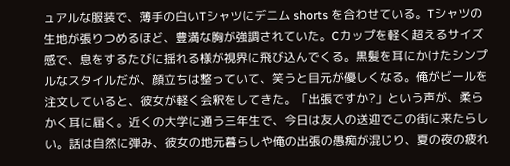ュアルな服装で、薄手の白いTシャツにデニム shorts を合わせている。Tシャツの生地が張りつめるほど、豊満な胸が強調されていた。Cカップを軽く超えるサイズ感で、息をするたびに揺れる様が視界に飛び込んでくる。黒髪を耳にかけたシンプルなスタイルだが、顔立ちは整っていて、笑うと目元が優しくなる。俺がビールを注文していると、彼女が軽く会釈をしてきた。「出張ですか?」という声が、柔らかく耳に届く。近くの大学に通う三年生で、今日は友人の送迎でこの街に来たらしい。話は自然に弾み、彼女の地元暮らしや俺の出張の愚痴が混じり、夏の夜の疲れ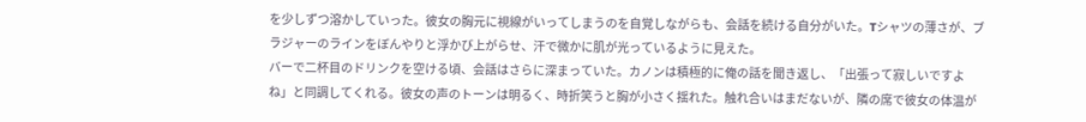を少しずつ溶かしていった。彼女の胸元に視線がいってしまうのを自覚しながらも、会話を続ける自分がいた。Tシャツの薄さが、ブラジャーのラインをぼんやりと浮かび上がらせ、汗で微かに肌が光っているように見えた。
バーで二杯目のドリンクを空ける頃、会話はさらに深まっていた。カノンは積極的に俺の話を聞き返し、「出張って寂しいですよね」と同調してくれる。彼女の声のトーンは明るく、時折笑うと胸が小さく揺れた。触れ合いはまだないが、隣の席で彼女の体温が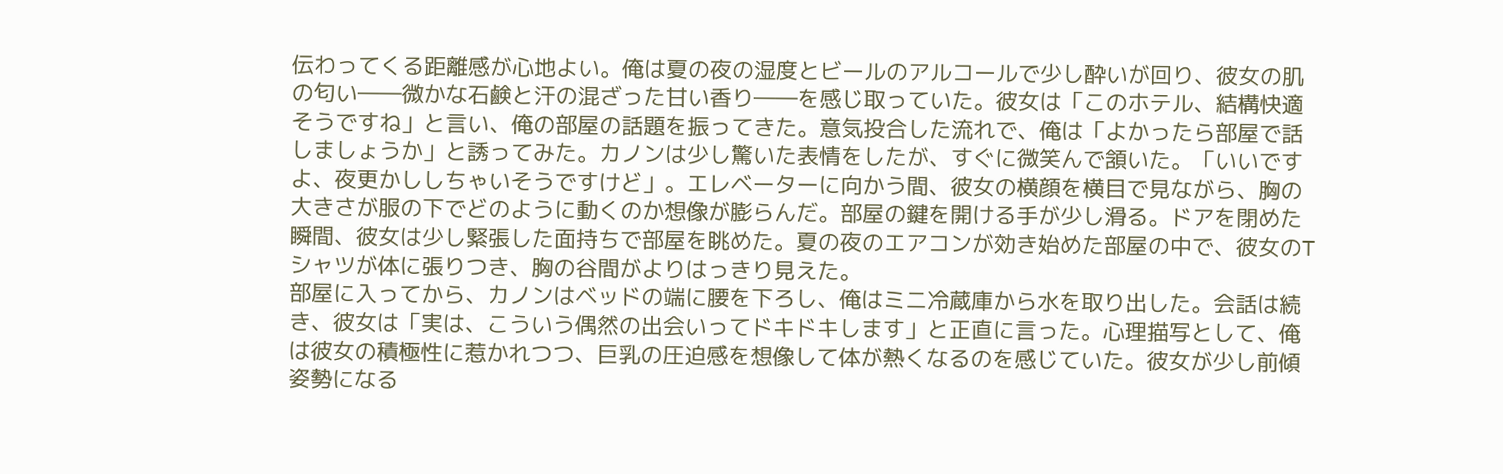伝わってくる距離感が心地よい。俺は夏の夜の湿度とビールのアルコールで少し酔いが回り、彼女の肌の匂い――微かな石鹸と汗の混ざった甘い香り――を感じ取っていた。彼女は「このホテル、結構快適そうですね」と言い、俺の部屋の話題を振ってきた。意気投合した流れで、俺は「よかったら部屋で話しましょうか」と誘ってみた。カノンは少し驚いた表情をしたが、すぐに微笑んで頷いた。「いいですよ、夜更かししちゃいそうですけど」。エレベーターに向かう間、彼女の横顔を横目で見ながら、胸の大きさが服の下でどのように動くのか想像が膨らんだ。部屋の鍵を開ける手が少し滑る。ドアを閉めた瞬間、彼女は少し緊張した面持ちで部屋を眺めた。夏の夜のエアコンが効き始めた部屋の中で、彼女のTシャツが体に張りつき、胸の谷間がよりはっきり見えた。
部屋に入ってから、カノンはベッドの端に腰を下ろし、俺はミニ冷蔵庫から水を取り出した。会話は続き、彼女は「実は、こういう偶然の出会いってドキドキします」と正直に言った。心理描写として、俺は彼女の積極性に惹かれつつ、巨乳の圧迫感を想像して体が熱くなるのを感じていた。彼女が少し前傾姿勢になる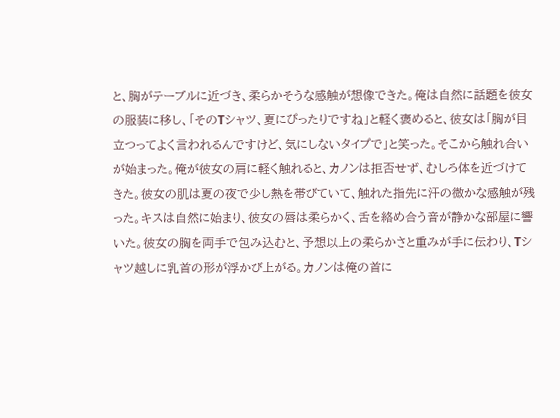と、胸がテーブルに近づき、柔らかそうな感触が想像できた。俺は自然に話題を彼女の服装に移し、「そのTシャツ、夏にぴったりですね」と軽く褒めると、彼女は「胸が目立つってよく言われるんですけど、気にしないタイプで」と笑った。そこから触れ合いが始まった。俺が彼女の肩に軽く触れると、カノンは拒否せず、むしろ体を近づけてきた。彼女の肌は夏の夜で少し熱を帯びていて、触れた指先に汗の微かな感触が残った。キスは自然に始まり、彼女の唇は柔らかく、舌を絡め合う音が静かな部屋に響いた。彼女の胸を両手で包み込むと、予想以上の柔らかさと重みが手に伝わり、Tシャツ越しに乳首の形が浮かび上がる。カノンは俺の首に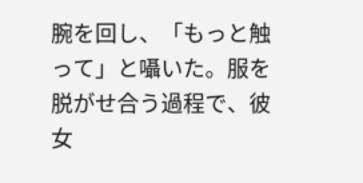腕を回し、「もっと触って」と囁いた。服を脱がせ合う過程で、彼女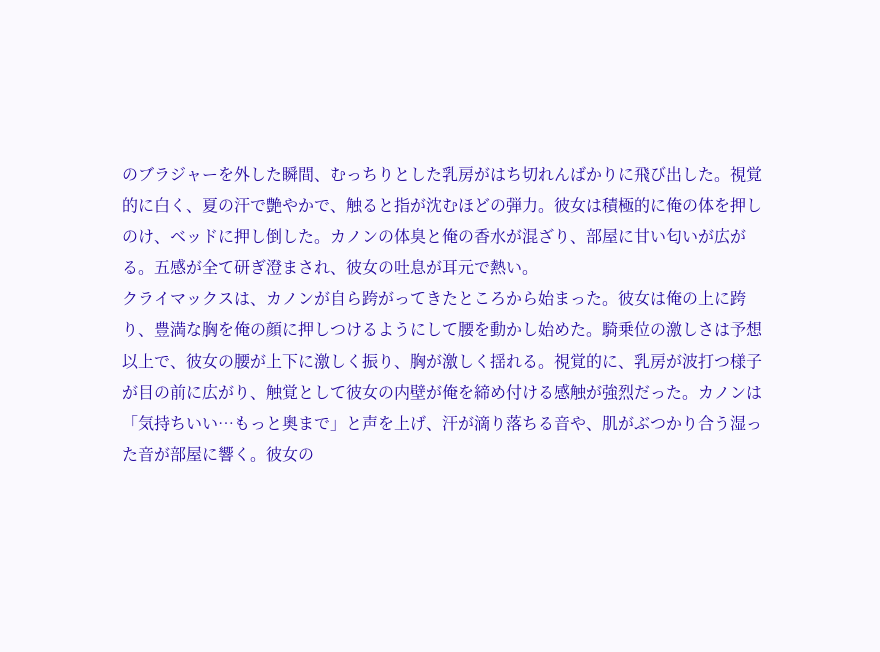のブラジャーを外した瞬間、むっちりとした乳房がはち切れんばかりに飛び出した。視覚的に白く、夏の汗で艶やかで、触ると指が沈むほどの弾力。彼女は積極的に俺の体を押しのけ、ベッドに押し倒した。カノンの体臭と俺の香水が混ざり、部屋に甘い匂いが広がる。五感が全て研ぎ澄まされ、彼女の吐息が耳元で熱い。
クライマックスは、カノンが自ら跨がってきたところから始まった。彼女は俺の上に跨り、豊満な胸を俺の顔に押しつけるようにして腰を動かし始めた。騎乗位の激しさは予想以上で、彼女の腰が上下に激しく振り、胸が激しく揺れる。視覚的に、乳房が波打つ様子が目の前に広がり、触覚として彼女の内壁が俺を締め付ける感触が強烈だった。カノンは「気持ちいい…もっと奥まで」と声を上げ、汗が滴り落ちる音や、肌がぶつかり合う湿った音が部屋に響く。彼女の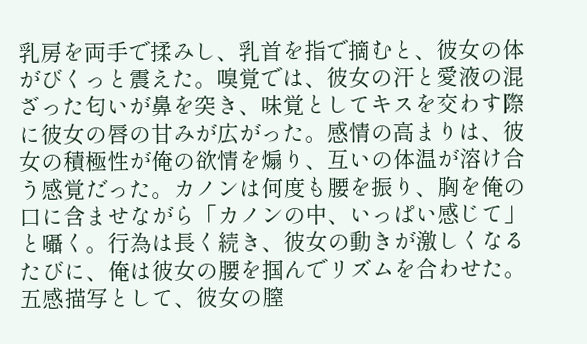乳房を両手で揉みし、乳首を指で摘むと、彼女の体がびくっと震えた。嗅覚では、彼女の汗と愛液の混ざった匂いが鼻を突き、味覚としてキスを交わす際に彼女の唇の甘みが広がった。感情の高まりは、彼女の積極性が俺の欲情を煽り、互いの体温が溶け合う感覚だった。カノンは何度も腰を振り、胸を俺の口に含ませながら「カノンの中、いっぱい感じて」と囁く。行為は長く続き、彼女の動きが激しくなるたびに、俺は彼女の腰を掴んでリズムを合わせた。五感描写として、彼女の膣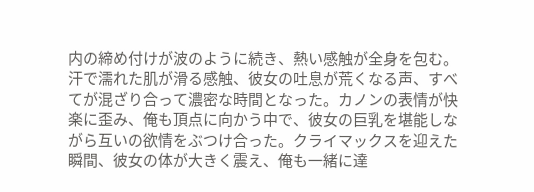内の締め付けが波のように続き、熱い感触が全身を包む。汗で濡れた肌が滑る感触、彼女の吐息が荒くなる声、すべてが混ざり合って濃密な時間となった。カノンの表情が快楽に歪み、俺も頂点に向かう中で、彼女の巨乳を堪能しながら互いの欲情をぶつけ合った。クライマックスを迎えた瞬間、彼女の体が大きく震え、俺も一緒に達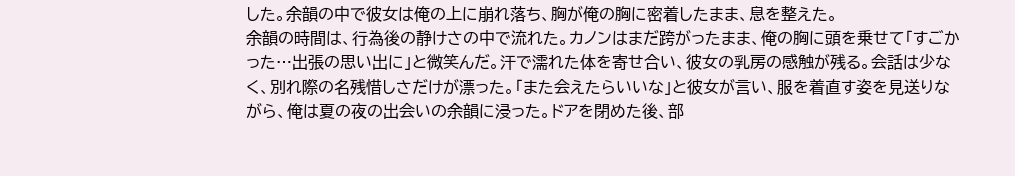した。余韻の中で彼女は俺の上に崩れ落ち、胸が俺の胸に密着したまま、息を整えた。
余韻の時間は、行為後の静けさの中で流れた。カノンはまだ跨がったまま、俺の胸に頭を乗せて「すごかった…出張の思い出に」と微笑んだ。汗で濡れた体を寄せ合い、彼女の乳房の感触が残る。会話は少なく、別れ際の名残惜しさだけが漂った。「また会えたらいいな」と彼女が言い、服を着直す姿を見送りながら、俺は夏の夜の出会いの余韻に浸った。ドアを閉めた後、部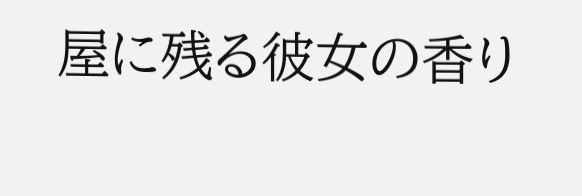屋に残る彼女の香り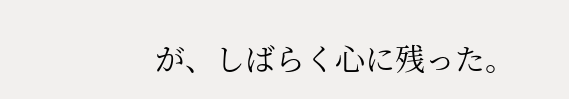が、しばらく心に残った。